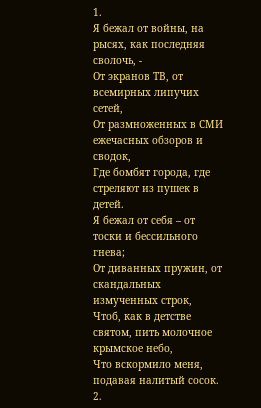1.
Я бежал от войны, на рысях, как последняя сволочь, -
От экранов ТВ, от всемирных липучих сетей,
От размноженных в СМИ ежечасных обзоров и сводок,
Где бомбят города, где стреляют из пушек в детей.
Я бежал от себя – от тоски и бессильного гнева;
От диванных пружин, от скандальных измученных строк,
Чтоб, как в детстве святом, пить молочное крымское небо,
Что вскормило меня, подавая налитый сосок.
2.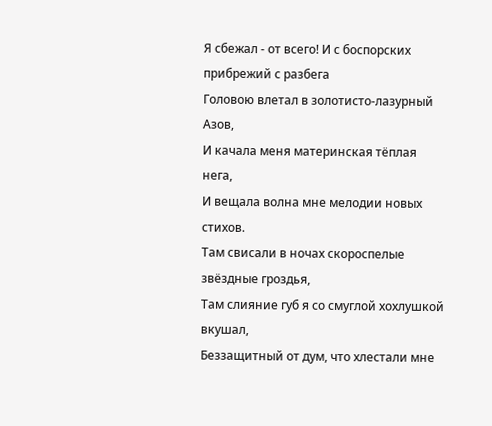Я сбежал - от всего! И с боспорских прибрежий с разбега
Головою влетал в золотисто-лазурный Азов,
И качала меня материнская тёплая нега,
И вещала волна мне мелодии новых стихов.
Там свисали в ночах скороспелые звёздные гроздья,
Там слияние губ я со смуглой хохлушкой вкушал,
Беззащитный от дум, что хлестали мне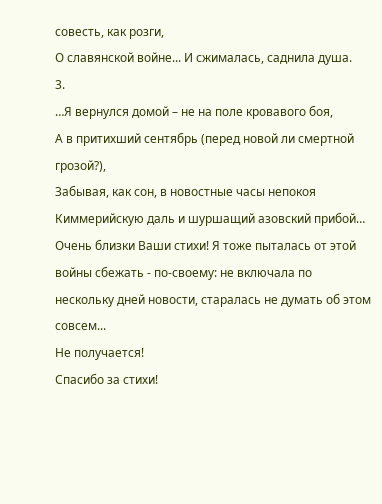совесть, как розги,
О славянской войне... И сжималась, саднила душа.
3.
…Я вернулся домой – не на поле кровавого боя,
А в притихший сентябрь (перед новой ли смертной грозой?),
Забывая, как сон, в новостные часы непокоя
Киммерийскую даль и шуршащий азовский прибой…
Очень близки Ваши стихи! Я тоже пыталась от этой войны сбежать - по-своему: не включала по нескольку дней новости, старалась не думать об этом совсем...
Не получается!
Спасибо за стихи!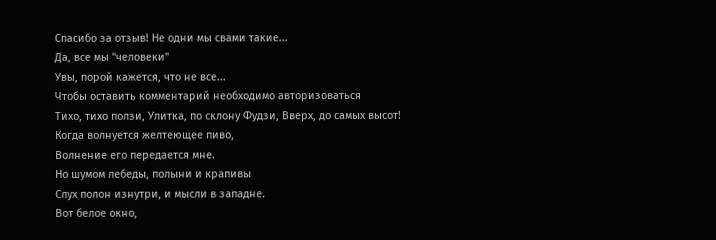Спасибо за отзыв! Не одни мы свами такие...
Да, все мы "человеки"
Увы, порой кажется, что не все...
Чтобы оставить комментарий необходимо авторизоваться
Тихо, тихо ползи, Улитка, по склону Фудзи, Вверх, до самых высот!
Когда волнуется желтеющее пиво,
Волнение его передается мне.
Но шумом лебеды, полыни и крапивы
Слух полон изнутри, и мысли в западне.
Вот белое окно,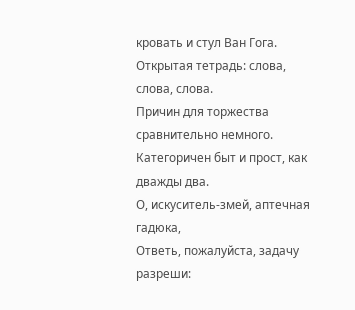кровать и стул Ван Гога.
Открытая тетрадь: слова, слова, слова.
Причин для торжества сравнительно немного.
Категоричен быт и прост, как дважды два.
О, искуситель-змей, аптечная гадюка,
Ответь, пожалуйста, задачу разреши: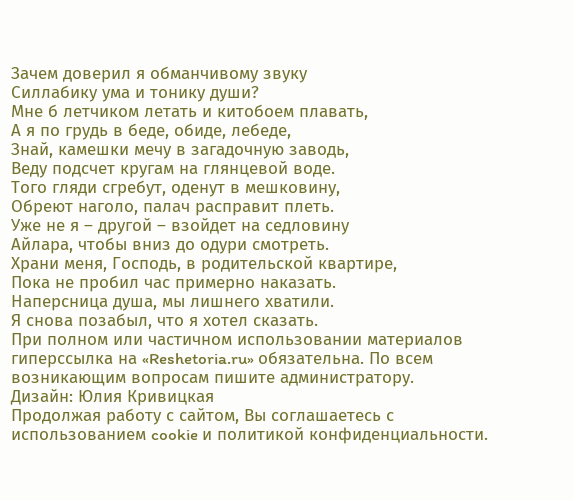Зачем доверил я обманчивому звуку
Силлабику ума и тонику души?
Мне б летчиком летать и китобоем плавать,
А я по грудь в беде, обиде, лебеде,
Знай, камешки мечу в загадочную заводь,
Веду подсчет кругам на глянцевой воде.
Того гляди сгребут, оденут в мешковину,
Обреют наголо, палач расправит плеть.
Уже не я – другой – взойдет на седловину
Айлара, чтобы вниз до одури смотреть.
Храни меня, Господь, в родительской квартире,
Пока не пробил час примерно наказать.
Наперсница душа, мы лишнего хватили.
Я снова позабыл, что я хотел сказать.
При полном или частичном использовании материалов гиперссылка на «Reshetoria.ru» обязательна. По всем возникающим вопросам пишите администратору.
Дизайн: Юлия Кривицкая
Продолжая работу с сайтом, Вы соглашаетесь с использованием cookie и политикой конфиденциальности.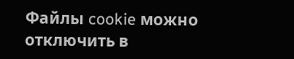Файлы cookie можно отключить в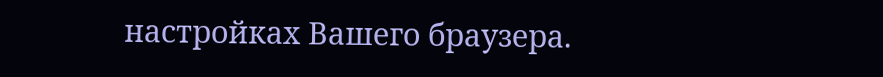настройках Вашего браузера.